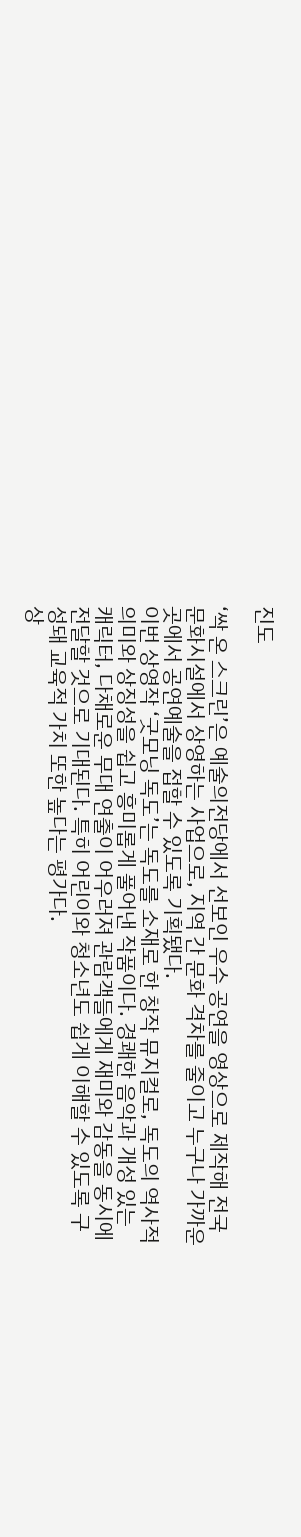진도

‘싹 온 스크린’은 예술의전당에서 선보인 우수 공연을 영상으로 제작해 전국 문화시설에서 상영하는 사업으로, 지역 간 문화 격차를 줄이고 누구나 가까운 곳에서 공연예술을 접할 수 있도록 기획됐다.
이번 상영작 ‘굿모닝 독도’는 독도를 소재로 한 창작 뮤지컬로, 독도의 역사적 의미와 상징성을 쉽고 흥미롭게 풀어낸 작품이다. 경쾌한 음악과 개성 있는 캐릭터, 다채로운 무대 연출이 어우러져 관람객들에게 재미와 감동을 동시에 전달할 것으로 기대된다. 특히 어린이와 청소년도 쉽게 이해할 수 있도록 구성돼 교육적 가치 또한 높다는 평가다.
상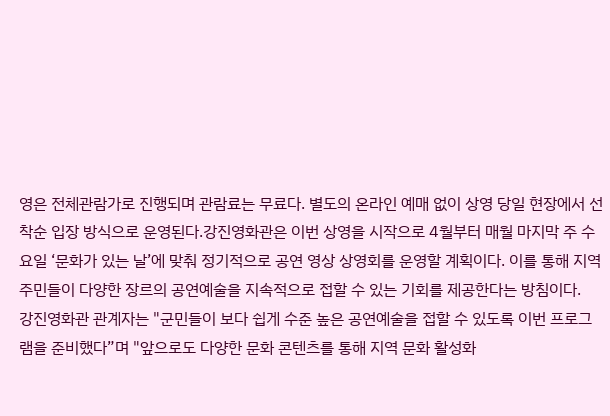영은 전체관람가로 진행되며 관람료는 무료다. 별도의 온라인 예매 없이 상영 당일 현장에서 선착순 입장 방식으로 운영된다.강진영화관은 이번 상영을 시작으로 4월부터 매월 마지막 주 수요일 ‘문화가 있는 날’에 맞춰 정기적으로 공연 영상 상영회를 운영할 계획이다. 이를 통해 지역 주민들이 다양한 장르의 공연예술을 지속적으로 접할 수 있는 기회를 제공한다는 방침이다.
강진영화관 관계자는 "군민들이 보다 쉽게 수준 높은 공연예술을 접할 수 있도록 이번 프로그램을 준비했다”며 "앞으로도 다양한 문화 콘텐츠를 통해 지역 문화 활성화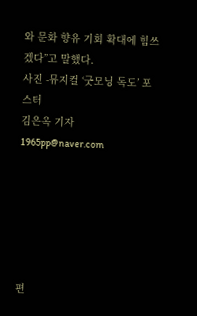와 문화 향유 기회 확대에 힘쓰겠다”고 말했다.
사진 -뮤지컬 ‘굿모닝 독도’ 포스터
김은옥 기자 1965pp@naver.com






편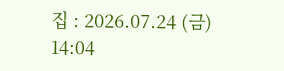집 : 2026.07.24 (금) 14:04